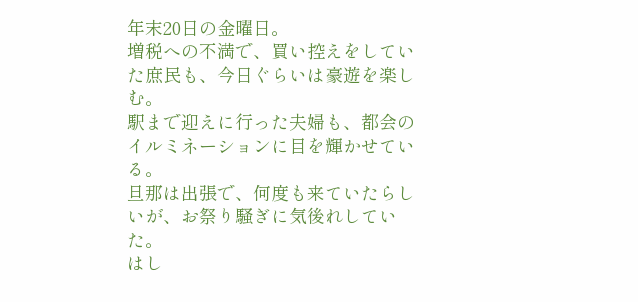年末20日の金曜日。
増税への不満で、買い控えをしていた庶民も、今日ぐらいは豪遊を楽しむ。
駅まで迎えに行った夫婦も、都会のイルミネーションに目を輝かせている。
旦那は出張で、何度も来ていたらしいが、お祭り騒ぎに気後れしていた。
はし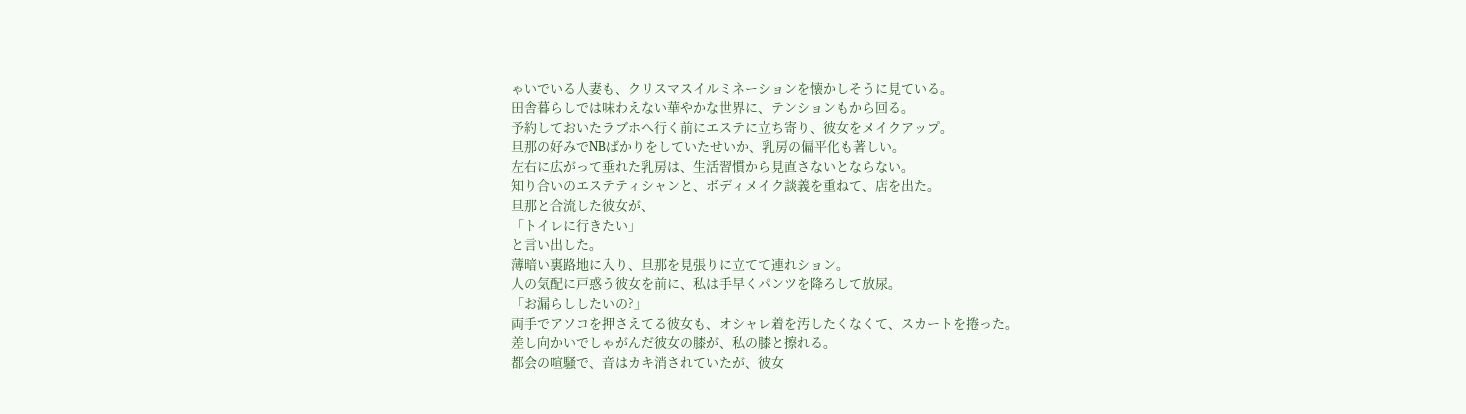ゃいでいる人妻も、クリスマスイルミネーションを懐かしそうに見ている。
田舎暮らしでは味わえない華やかな世界に、テンションもから回る。
予約しておいたラブホへ行く前にエステに立ち寄り、彼女をメイクアップ。
旦那の好みでNBばかりをしていたせいか、乳房の偏平化も著しい。
左右に広がって垂れた乳房は、生活習慣から見直さないとならない。
知り合いのエステティシャンと、ボディメイク談義を重ねて、店を出た。
旦那と合流した彼女が、
「トイレに行きたい」
と言い出した。
薄暗い裏路地に入り、旦那を見張りに立てて連れション。
人の気配に戸惑う彼女を前に、私は手早くパンツを降ろして放尿。
「お漏らししたいの?」
両手でアソコを押さえてる彼女も、オシャレ着を汚したくなくて、スカートを捲った。
差し向かいでしゃがんだ彼女の膝が、私の膝と擦れる。
都会の喧騒で、音はカキ消されていたが、彼女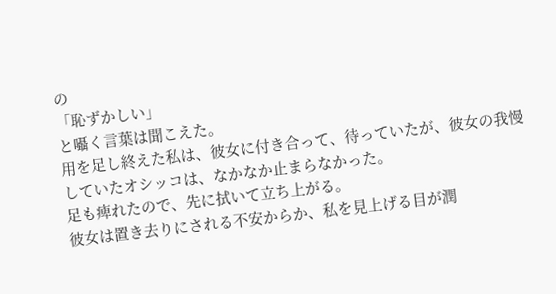の
「恥ずかしい」
と囁く言葉は聞こえた。
用を足し終えた私は、彼女に付き合って、待っていたが、彼女の我慢していたオシッコは、なかなか止まらなかった。
足も痺れたので、先に拭いて立ち上がる。
彼女は置き去りにされる不安からか、私を見上げる目が潤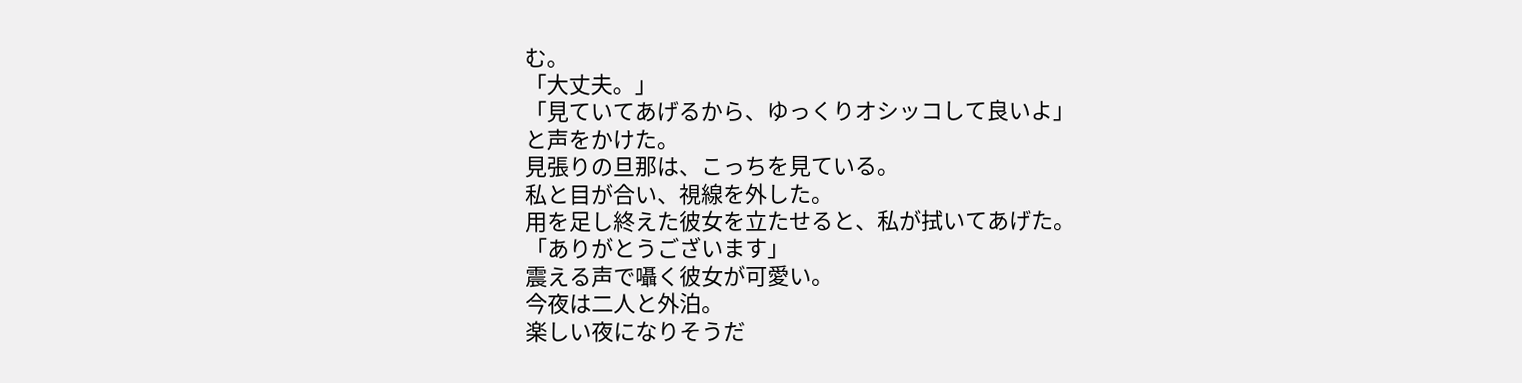む。
「大丈夫。」
「見ていてあげるから、ゆっくりオシッコして良いよ」
と声をかけた。
見張りの旦那は、こっちを見ている。
私と目が合い、視線を外した。
用を足し終えた彼女を立たせると、私が拭いてあげた。
「ありがとうございます」
震える声で囁く彼女が可愛い。
今夜は二人と外泊。
楽しい夜になりそうだ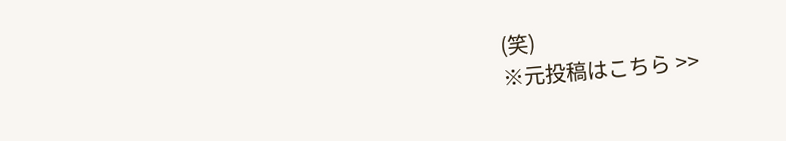(笑)
※元投稿はこちら >>